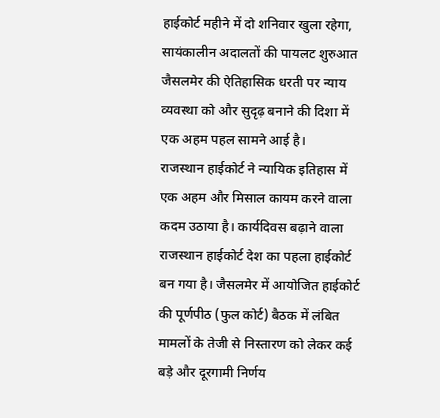हाईकोर्ट महीने में दो शनिवार खुला रहेगा, सायंकालीन अदालतों की पायलट शुरुआत
जैसलमेर की ऐतिहासिक धरती पर न्याय व्यवस्था को और सुदृढ़ बनाने की दिशा में एक अहम पहल सामने आई है।
राजस्थान हाईकोर्ट ने न्यायिक इतिहास में एक अहम और मिसाल कायम करने वाला कदम उठाया है। कार्यदिवस बढ़ाने वाला राजस्थान हाईकोर्ट देश का पहला हाईकोर्ट बन गया है। जैसलमेर में आयोजित हाईकोर्ट की पूर्णपीठ (फुल कोर्ट) बैठक में लंबित मामलों के तेजी से निस्तारण को लेकर कई बड़े और दूरगामी निर्णय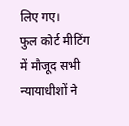लिए गए।
फुल कोर्ट मीटिंग में मौजूद सभी न्यायाधीशों ने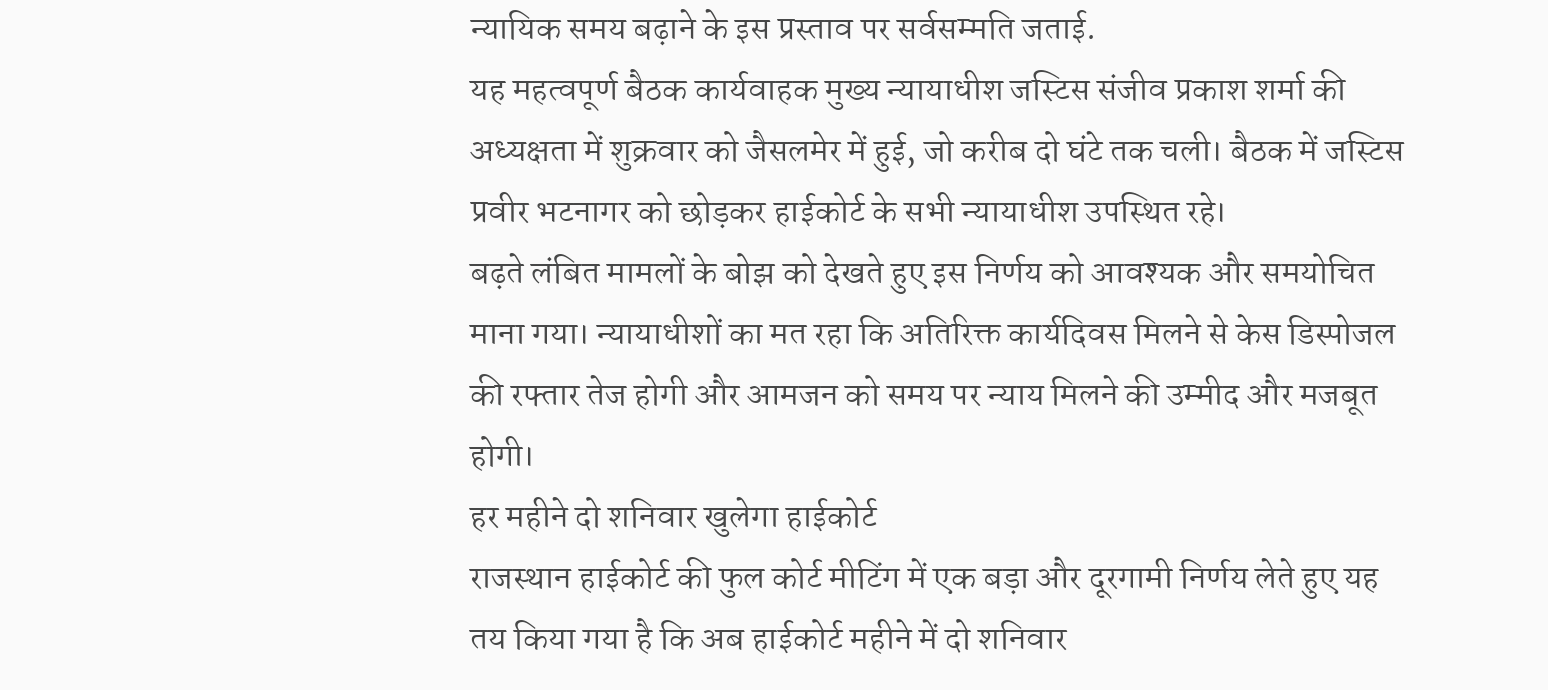न्यायिक समय बढ़ाने के इस प्रस्ताव पर सर्वसम्मति जताई.
यह महत्वपूर्ण बैठक कार्यवाहक मुख्य न्यायाधीश जस्टिस संजीव प्रकाश शर्मा की अध्यक्षता में शुक्रवार को जैसलमेर में हुई, जो करीब दो घंटे तक चली। बैठक में जस्टिस प्रवीर भटनागर को छोड़कर हाईकोर्ट के सभी न्यायाधीश उपस्थित रहे।
बढ़ते लंबित मामलों के बोझ को देखते हुए इस निर्णय को आवश्यक और समयोचित माना गया। न्यायाधीशों का मत रहा कि अतिरिक्त कार्यदिवस मिलने से केस डिस्पोजल की रफ्तार तेज होगी और आमजन को समय पर न्याय मिलने की उम्मीद और मजबूत होगी।
हर महीने दो शनिवार खुलेगा हाईकोर्ट
राजस्थान हाईकोर्ट की फुल कोर्ट मीटिंग में एक बड़ा और दूरगामी निर्णय लेते हुए यह तय किया गया है कि अब हाईकोर्ट महीने में दो शनिवार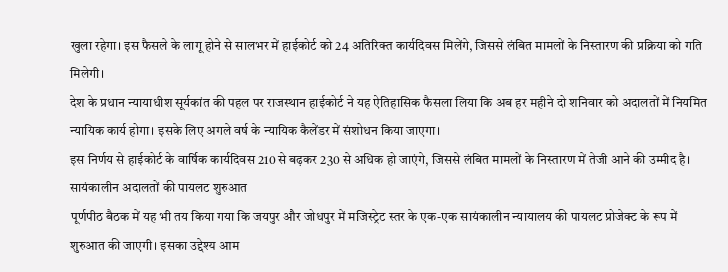खुला रहेगा। इस फैसले के लागू होने से सालभर में हाईकोर्ट को 24 अतिरिक्त कार्यदिवस मिलेंगे, जिससे लंबित मामलों के निस्तारण की प्रक्रिया को गति मिलेगी।
देश के प्रधान न्यायाधीश सूर्यकांत की पहल पर राजस्थान हाईकोर्ट ने यह ऐतिहासिक फैसला लिया कि अब हर महीने दो शनिवार को अदालतों में नियमित न्यायिक कार्य होगा। इसके लिए अगले वर्ष के न्यायिक कैलेंडर में संशोधन किया जाएगा।
इस निर्णय से हाईकोर्ट के वार्षिक कार्यदिवस 210 से बढ़कर 230 से अधिक हो जाएंगे, जिससे लंबित मामलों के निस्तारण में तेजी आने की उम्मीद है।
सायंकालीन अदालतों की पायलट शुरुआत
पूर्णपीठ बैठक में यह भी तय किया गया कि जयपुर और जोधपुर में मजिस्ट्रेट स्तर के एक-एक सायंकालीन न्यायालय की पायलट प्रोजेक्ट के रूप में शुरुआत की जाएगी। इसका उद्देश्य आम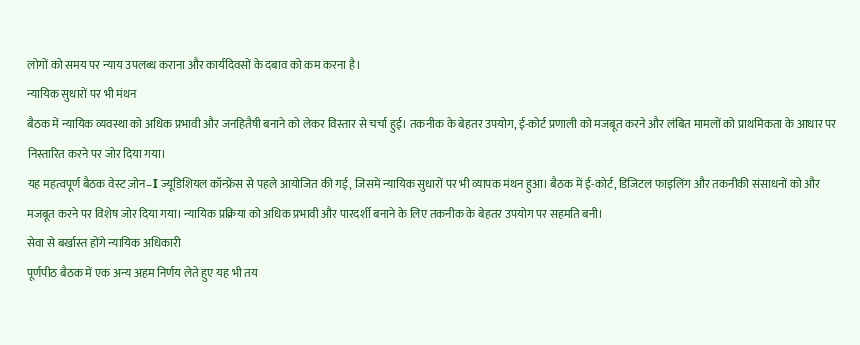लोगों को समय पर न्याय उपलब्ध कराना और कार्यदिवसों के दबाव को कम करना है।
न्यायिक सुधारों पर भी मंथन
बैठक में न्यायिक व्यवस्था को अधिक प्रभावी और जनहितैषी बनाने को लेकर विस्तार से चर्चा हुई। तकनीक के बेहतर उपयोग, ई-कोर्ट प्रणाली को मजबूत करने और लंबित मामलों को प्राथमिकता के आधार पर निस्तारित करने पर जोर दिया गया।
यह महत्वपूर्ण बैठक वेस्ट ज़ोन–I ज्यूडिशियल कॉन्फ्रेंस से पहले आयोजित की गई, जिसमें न्यायिक सुधारों पर भी व्यापक मंथन हुआ। बैठक में ई-कोर्ट, डिजिटल फाइलिंग और तकनीकी संसाधनों को और मजबूत करने पर विशेष जोर दिया गया। न्यायिक प्रक्रिया को अधिक प्रभावी और पारदर्शी बनाने के लिए तकनीक के बेहतर उपयोग पर सहमति बनी।
सेवा से बर्खास्त होंगे न्यायिक अधिकारी
पूर्णपीठ बैठक में एक अन्य अहम निर्णय लेते हुए यह भी तय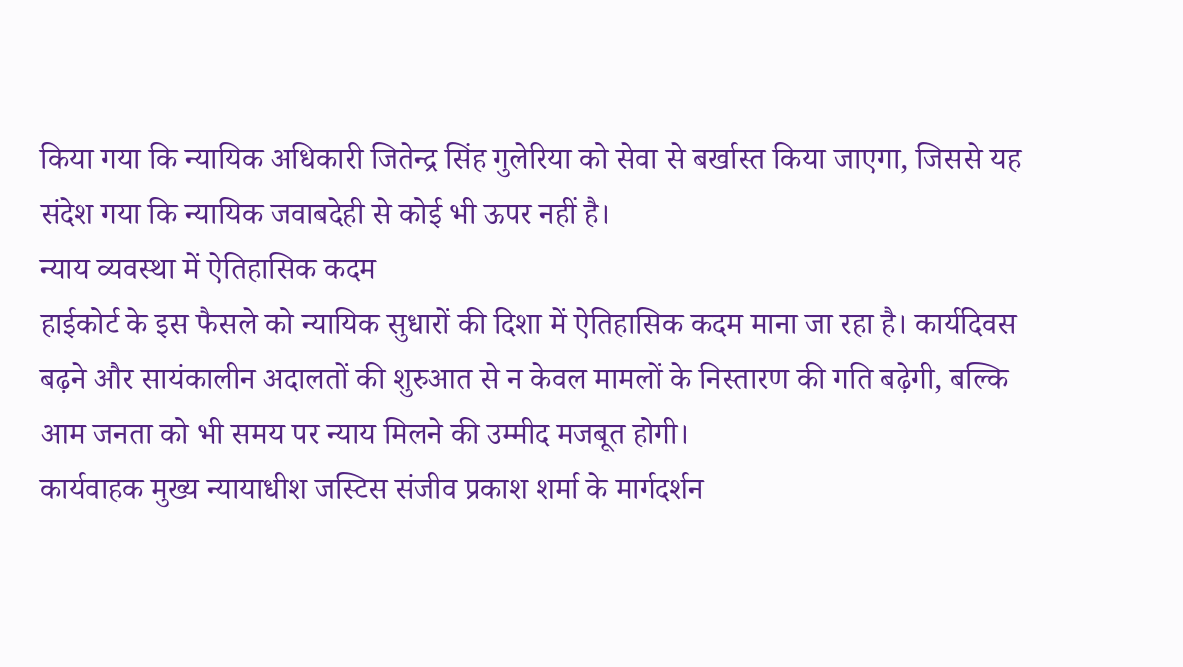किया गया कि न्यायिक अधिकारी जितेन्द्र सिंह गुलेरिया को सेवा से बर्खास्त किया जाएगा, जिससे यह संदेश गया कि न्यायिक जवाबदेही से कोई भी ऊपर नहीं है।
न्याय व्यवस्था में ऐतिहासिक कदम
हाईकोर्ट के इस फैसले को न्यायिक सुधारों की दिशा में ऐतिहासिक कदम माना जा रहा है। कार्यदिवस बढ़ने और सायंकालीन अदालतों की शुरुआत से न केवल मामलों के निस्तारण की गति बढ़ेगी, बल्कि आम जनता को भी समय पर न्याय मिलने की उम्मीद मजबूत होगी।
कार्यवाहक मुख्य न्यायाधीश जस्टिस संजीव प्रकाश शर्मा के मार्गदर्शन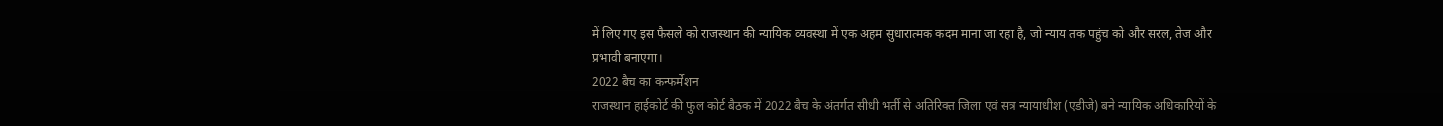में लिए गए इस फैसले को राजस्थान की न्यायिक व्यवस्था में एक अहम सुधारात्मक कदम माना जा रहा है, जो न्याय तक पहुंच को और सरल, तेज और प्रभावी बनाएगा।
2022 बैच का कन्फर्मेशन
राजस्थान हाईकोर्ट की फुल कोर्ट बैठक में 2022 बैच के अंतर्गत सीधी भर्ती से अतिरिक्त जिला एवं सत्र न्यायाधीश (एडीजे) बने न्यायिक अधिकारियों के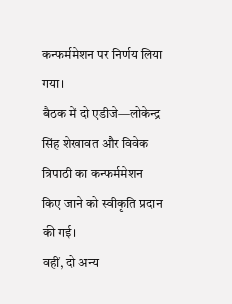कन्फर्ममेशन पर निर्णय लिया गया।
बैठक में दो एडीजे—लोकेन्द्र सिंह शेखावत और विवेक त्रिपाठी का कन्फर्ममेशन किए जाने को स्वीकृति प्रदान की गई।
वहीं, दो अन्य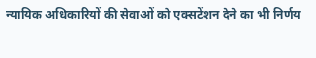न्यायिक अधिकारियों की सेवाओं को एक्सटेंशन देने का भी निर्णय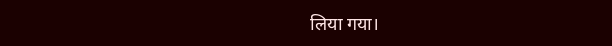लिया गया।